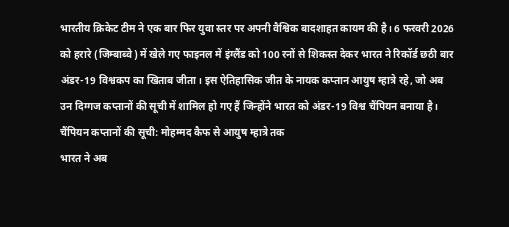भारतीय क्रिकेट टीम ने एक बार फिर युवा स्तर पर अपनी वैश्विक बादशाहत कायम की है। 6 फरवरी 2026 को हरारे (जिम्बाब्वे) में खेले गए फाइनल में इंग्लैंड को 100 रनों से शिकस्त देकर भारत ने रिकॉर्ड छठी बार अंडर-19 विश्वकप का खिताब जीता। इस ऐतिहासिक जीत के नायक कप्तान आयुष म्हात्रे रहे, जो अब उन दिग्गज कप्तानों की सूची में शामिल हो गए हैं जिन्होंने भारत को अंडर-19 विश्व चैंपियन बनाया है।
चैंपियन कप्तानों की सूची: मोहम्मद कैफ से आयुष म्हात्रे तक
भारत ने अब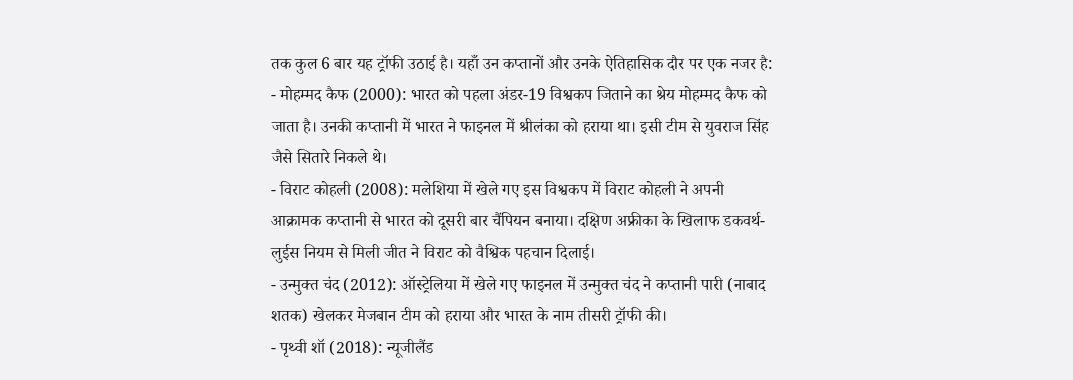तक कुल 6 बार यह ट्रॉफी उठाई है। यहाँ उन कप्तानों और उनके ऐतिहासिक दौर पर एक नजर है:
- मोहम्मद कैफ (2000): भारत को पहला अंडर-19 विश्वकप जिताने का श्रेय मोहम्मद कैफ को जाता है। उनकी कप्तानी में भारत ने फाइनल में श्रीलंका को हराया था। इसी टीम से युवराज सिंह जैसे सितारे निकले थे।
- विराट कोहली (2008): मलेशिया में खेले गए इस विश्वकप में विराट कोहली ने अपनी आक्रामक कप्तानी से भारत को दूसरी बार चैंपियन बनाया। दक्षिण अफ्रीका के खिलाफ डकवर्थ-लुईस नियम से मिली जीत ने विराट को वैश्विक पहचान दिलाई।
- उन्मुक्त चंद (2012): ऑस्ट्रेलिया में खेले गए फाइनल में उन्मुक्त चंद ने कप्तानी पारी (नाबाद शतक) खेलकर मेजबान टीम को हराया और भारत के नाम तीसरी ट्रॉफी की।
- पृथ्वी शॉ (2018): न्यूजीलैंड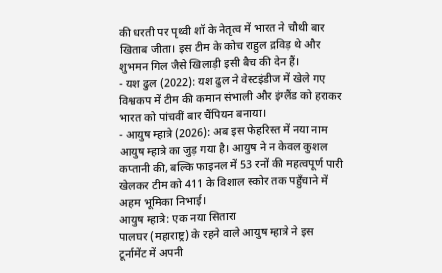की धरती पर पृथ्वी शॉ के नेतृत्व में भारत ने चौथी बार खिताब जीता। इस टीम के कोच राहुल द्रविड़ थे और शुभमन गिल जैसे खिलाड़ी इसी बैच की देन हैं।
- यश ढुल (2022): यश ढुल ने वेस्टइंडीज में खेले गए विश्वकप में टीम की कमान संभाली और इंग्लैंड को हराकर भारत को पांचवीं बार चैंपियन बनाया।
- आयुष म्हात्रे (2026): अब इस फेहरिस्त में नया नाम आयुष म्हात्रे का जुड़ गया है। आयुष ने न केवल कुशल कप्तानी की, बल्कि फाइनल में 53 रनों की महत्वपूर्ण पारी खेलकर टीम को 411 के विशाल स्कोर तक पहुँचाने में अहम भूमिका निभाई।
आयुष म्हात्रे: एक नया सितारा
पालघर (महाराष्ट्र) के रहने वाले आयुष म्हात्रे ने इस टूर्नामेंट में अपनी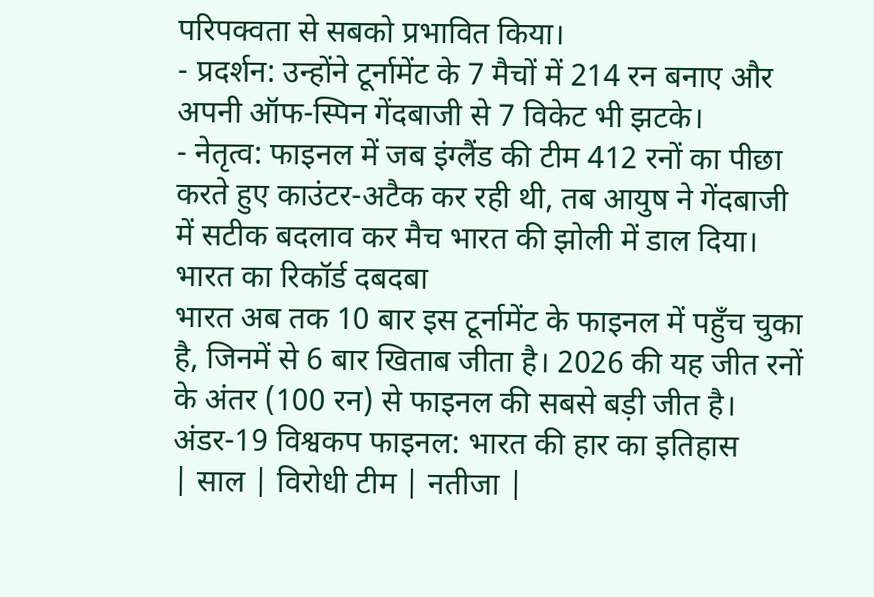परिपक्वता से सबको प्रभावित किया।
- प्रदर्शन: उन्होंने टूर्नामेंट के 7 मैचों में 214 रन बनाए और अपनी ऑफ-स्पिन गेंदबाजी से 7 विकेट भी झटके।
- नेतृत्व: फाइनल में जब इंग्लैंड की टीम 412 रनों का पीछा करते हुए काउंटर-अटैक कर रही थी, तब आयुष ने गेंदबाजी में सटीक बदलाव कर मैच भारत की झोली में डाल दिया।
भारत का रिकॉर्ड दबदबा
भारत अब तक 10 बार इस टूर्नामेंट के फाइनल में पहुँच चुका है, जिनमें से 6 बार खिताब जीता है। 2026 की यह जीत रनों के अंतर (100 रन) से फाइनल की सबसे बड़ी जीत है।
अंडर-19 विश्वकप फाइनल: भारत की हार का इतिहास
| साल | विरोधी टीम | नतीजा |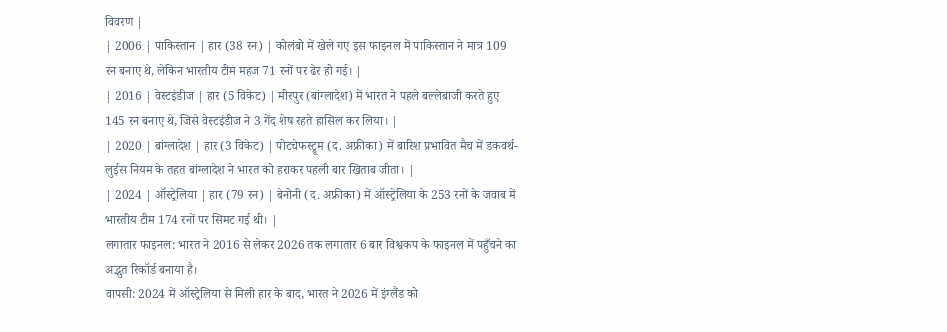विवरण |
| 2006 | पाकिस्तान | हार (38 रन) | कोलंबो में खेले गए इस फाइनल में पाकिस्तान ने मात्र 109 रन बनाए थे, लेकिन भारतीय टीम महज 71 रनों पर ढेर हो गई। |
| 2016 | वेस्टइंडीज | हार (5 विकेट) | मीरपुर (बांग्लादेश) में भारत ने पहले बल्लेबाजी करते हुए 145 रन बनाए थे, जिसे वेस्टइंडीज ने 3 गेंद शेष रहते हासिल कर लिया। |
| 2020 | बांग्लादेश | हार (3 विकेट) | पोटचेफस्ट्रूम (द. अफ्रीका) में बारिश प्रभावित मैच में डकवर्थ-लुईस नियम के तहत बांग्लादेश ने भारत को हराकर पहली बार खिताब जीता। |
| 2024 | ऑस्ट्रेलिया | हार (79 रन) | बेनोनी (द. अफ्रीका) में ऑस्ट्रेलिया के 253 रनों के जवाब में भारतीय टीम 174 रनों पर सिमट गई थी। |
लगातार फाइनल: भारत ने 2016 से लेकर 2026 तक लगातार 6 बार विश्वकप के फाइनल में पहुँचने का अद्भुत रिकॉर्ड बनाया है।
वापसी: 2024 में ऑस्ट्रेलिया से मिली हार के बाद, भारत ने 2026 में इंग्लैंड को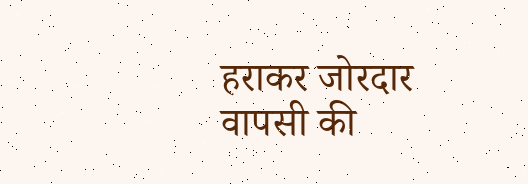हराकर जोरदार वापसी की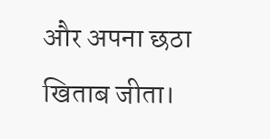और अपना छठा खिताब जीता।